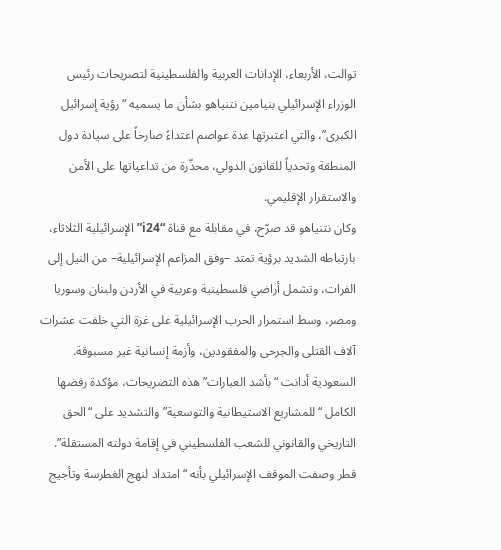توالت، الأربعاء، الإدانات العربية والفلسطينية لتصريحات رئيس الوزراء الإسرائيلي بنيامين نتنياهو بشأن ما يسميه “رؤية إسرائيل الكبرى”، والتي اعتبرتها عدة عواصم اعتداءً صارخاً على سيادة دول المنطقة وتحدياً للقانون الدولي، محذّرة من تداعياتها على الأمن والاستقرار الإقليمي.
وكان نتنياهو قد صرّح، في مقابلة مع قناة “i24” الإسرائيلية الثلاثاء، بارتباطه الشديد برؤية تمتد –وفق المزاعم الإسرائيلية– من النيل إلى الفرات، وتشمل أراضي فلسطينية وعربية في الأردن ولبنان وسوريا ومصر، وسط استمرار الحرب الإسرائيلية على غزة التي خلفت عشرات آلاف القتلى والجرحى والمفقودين، وأزمة إنسانية غير مسبوقة.
السعودية أدانت “بأشد العبارات” هذه التصريحات، مؤكدة رفضها الكامل “للمشاريع الاستيطانية والتوسعية” والتشديد على “الحق التاريخي والقانوني للشعب الفلسطيني في إقامة دولته المستقلة”.
قطر وصفت الموقف الإسرائيلي بأنه “امتداد لنهج الغطرسة وتأجيج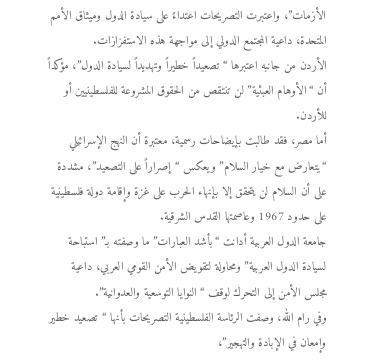الأزمات”، واعتبرت التصريحات اعتداءً على سيادة الدول وميثاق الأمم المتحدة، داعية المجتمع الدولي إلى مواجهة هذه الاستفزازات.
الأردن من جانبه اعتبرها “تصعيداً خطيراً وتهديداً لسيادة الدول”، مؤكداً أن “الأوهام العبثية” لن تنتقص من الحقوق المشروعة للفلسطينيين أو للأردن.
أما مصر، فقد طالبت بإيضاحات رسمية، معتبرة أن النهج الإسرائيلي “يتعارض مع خيار السلام” ويعكس “إصراراً على التصعيد”، مشددة على أن السلام لن يتحقق إلا بإنهاء الحرب على غزة وإقامة دولة فلسطينية على حدود 1967 وعاصمتها القدس الشرقية.
جامعة الدول العربية أدانت “بأشد العبارات” ما وصفته بـ”استباحة لسيادة الدول العربية” ومحاولة لتقويض الأمن القومي العربي، داعية مجلس الأمن إلى التحرك لوقف “النوايا التوسعية والعدوانية”.
وفي رام الله، وصفت الرئاسة الفلسطينية التصريحات بأنها “تصعيد خطير وإمعان في الإبادة والتهجير”،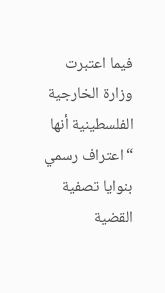فيما اعتبرت وزارة الخارجية الفلسطينية أنها “اعتراف رسمي بنوايا تصفية القضية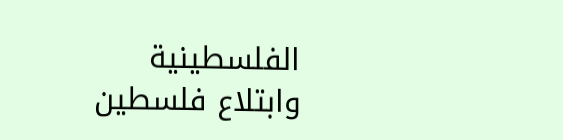الفلسطينية وابتلاع فلسطين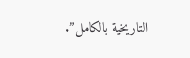التاريخية بالكامل”.